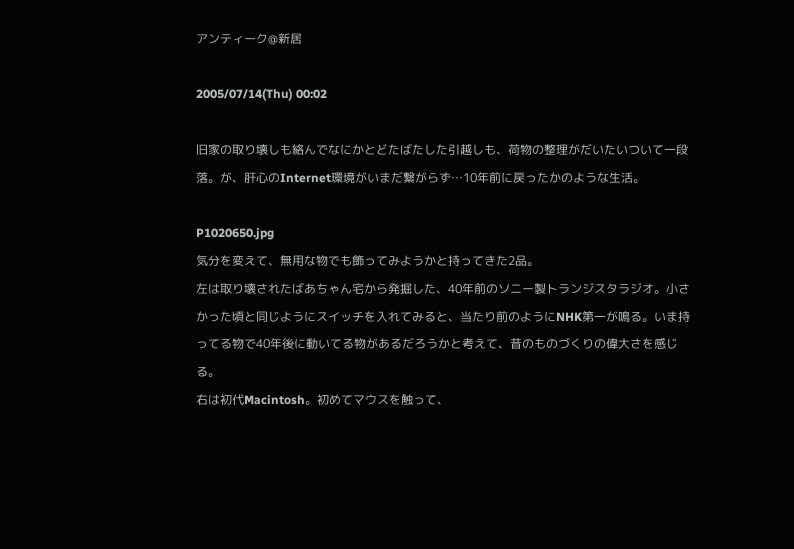アンティーク@新居

2005/07/14(Thu) 00:02

旧家の取り壊しも絡んでなにかとどたばたした引越しも、荷物の整理がだいたいついて一段落。が、肝心のInternet環境がいまだ繋がらず…10年前に戻ったかのような生活。

P1020650.jpg
気分を変えて、無用な物でも飾ってみようかと持ってきた2品。
左は取り壊されたばあちゃん宅から発掘した、40年前のソニー製トランジスタラジオ。小さかった頃と同じようにスイッチを入れてみると、当たり前のようにNHK第一が鳴る。いま持ってる物で40年後に動いてる物があるだろうかと考えて、昔のものづくりの偉大さを感じる。
右は初代Macintosh。初めてマウスを触って、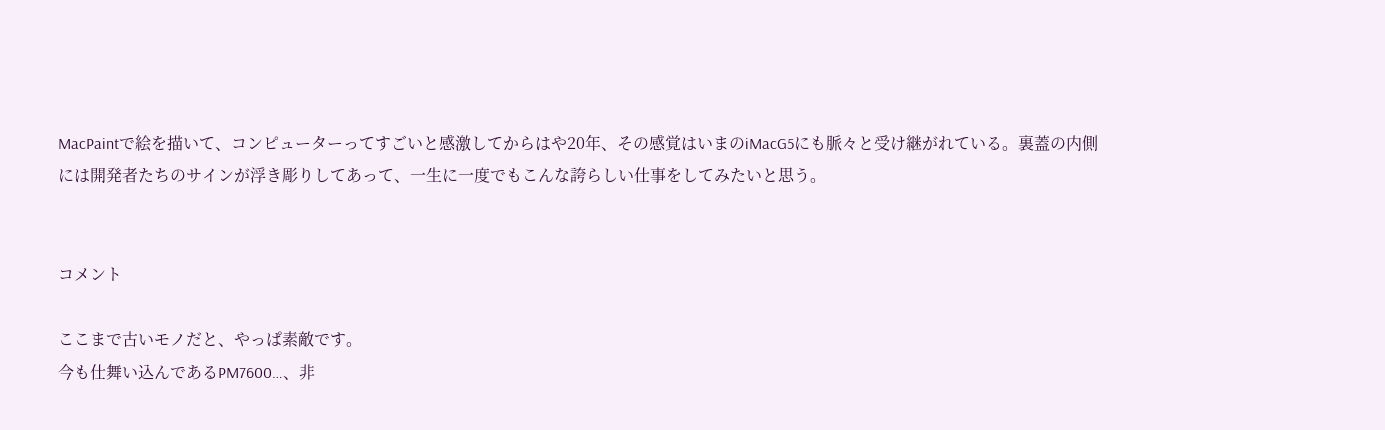MacPaintで絵を描いて、コンピューターってすごいと感激してからはや20年、その感覚はいまのiMacG5にも脈々と受け継がれている。裏蓋の内側には開発者たちのサインが浮き彫りしてあって、一生に一度でもこんな誇らしい仕事をしてみたいと思う。


コメント

ここまで古いモノだと、やっぱ素敵です。
今も仕舞い込んであるPM7600…、非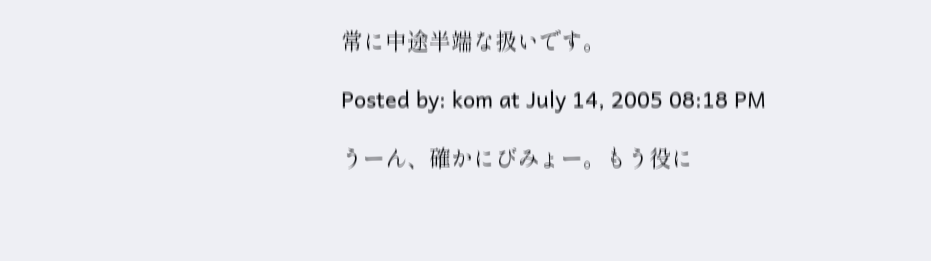常に中途半端な扱いです。

Posted by: kom at July 14, 2005 08:18 PM

うーん、確かにびみょー。もう役に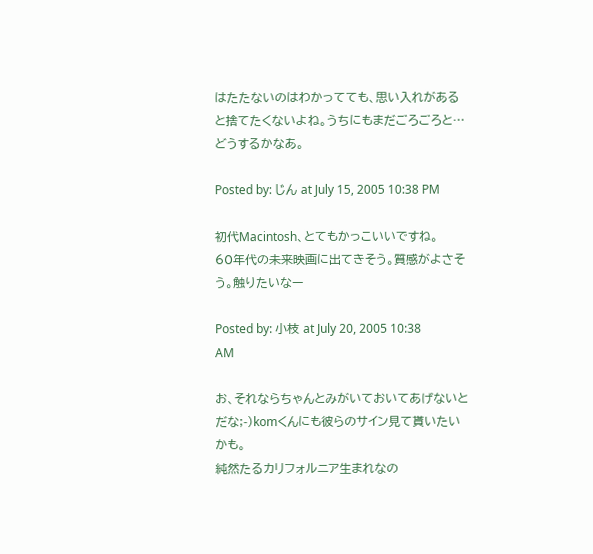はたたないのはわかってても、思い入れがあると捨てたくないよね。うちにもまだごろごろと…どうするかなあ。

Posted by: じん at July 15, 2005 10:38 PM

初代Macintosh、とてもかっこいいですね。
60年代の未来映画に出てきそう。質感がよさそう。触りたいなー

Posted by: 小枝 at July 20, 2005 10:38 AM

お、それならちゃんとみがいておいてあげないとだな;-)komくんにも彼らのサイン見て貰いたいかも。
純然たるカリフォルニア生まれなの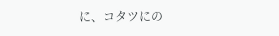に、コタツにの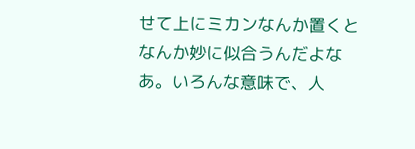せて上にミカンなんか置くとなんか妙に似合うんだよなあ。いろんな意味で、人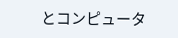とコンピュータ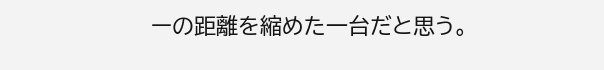ーの距離を縮めた一台だと思う。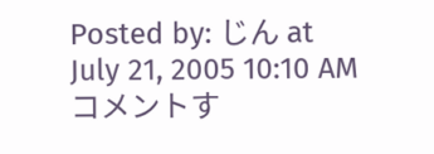Posted by: じん at July 21, 2005 10:10 AM
コメントす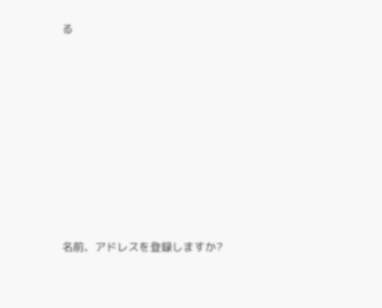る









名前、アドレスを登録しますか?